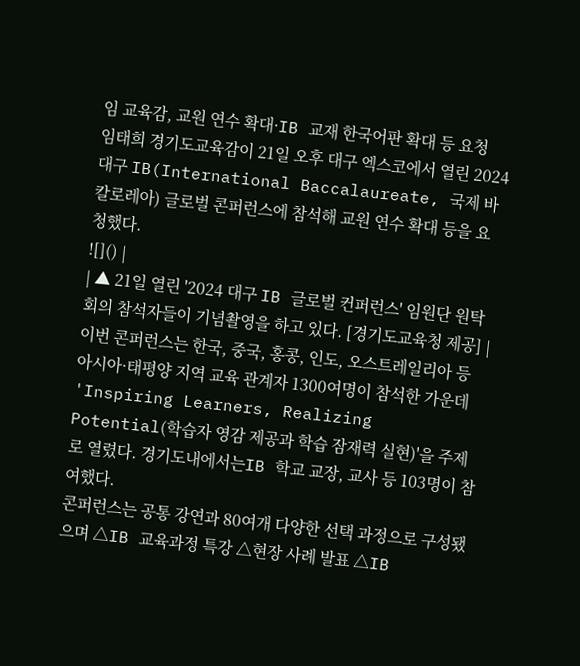임 교육감, 교원 연수 확대·IB 교재 한국어판 확대 등 요청
임태희 경기도교육감이 21일 오후 대구 엑스코에서 열린 2024 대구 IB(International Baccalaureate, 국제 바칼로레아) 글로벌 콘퍼런스에 참석해 교원 연수 확대 등을 요청했다.
![]() |
| ▲ 21일 열린 '2024 대구 IB 글로벌 컨퍼런스' 임원단 원탁회의 참석자들이 기념촬영을 하고 있다. [경기도교육청 제공] |
이번 콘퍼런스는 한국, 중국, 홍콩, 인도, 오스트레일리아 등 아시아·태평양 지역 교육 관계자 1300여명이 참석한 가운데 'Inspiring Learners, Realizing Potential(학습자 영감 제공과 학습 잠재력 실현)'을 주제로 열렸다. 경기도내에서는IB 학교 교장, 교사 등 103명이 참여했다.
콘퍼런스는 공통 강연과 80여개 다양한 선택 과정으로 구성됐으며 △IB 교육과정 특강 △현장 사례 발표 △IB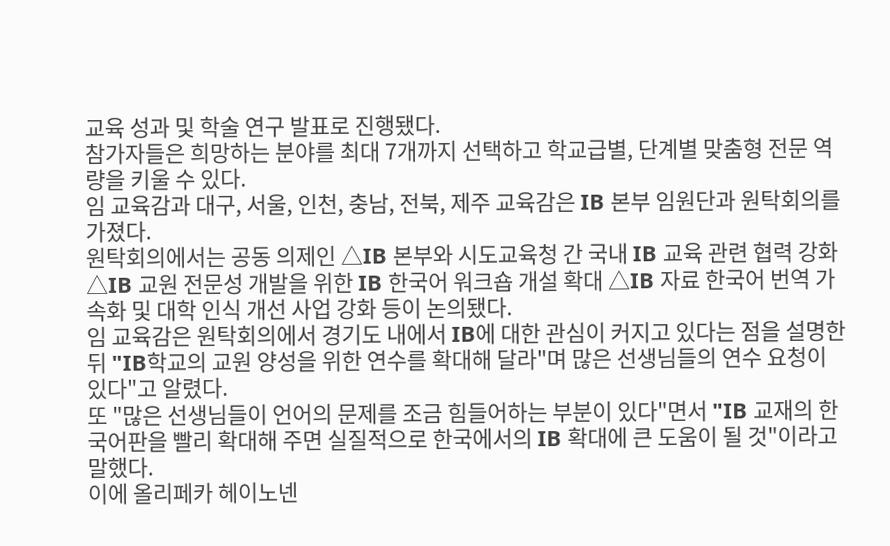교육 성과 및 학술 연구 발표로 진행됐다.
참가자들은 희망하는 분야를 최대 7개까지 선택하고 학교급별, 단계별 맞춤형 전문 역량을 키울 수 있다.
임 교육감과 대구, 서울, 인천, 충남, 전북, 제주 교육감은 IB 본부 임원단과 원탁회의를 가졌다.
원탁회의에서는 공동 의제인 △IB 본부와 시도교육청 간 국내 IB 교육 관련 협력 강화 △IB 교원 전문성 개발을 위한 IB 한국어 워크숍 개설 확대 △IB 자료 한국어 번역 가속화 및 대학 인식 개선 사업 강화 등이 논의됐다.
임 교육감은 원탁회의에서 경기도 내에서 IB에 대한 관심이 커지고 있다는 점을 설명한 뒤 "IB학교의 교원 양성을 위한 연수를 확대해 달라"며 많은 선생님들의 연수 요청이 있다"고 알렸다.
또 "많은 선생님들이 언어의 문제를 조금 힘들어하는 부분이 있다"면서 "IB 교재의 한국어판을 빨리 확대해 주면 실질적으로 한국에서의 IB 확대에 큰 도움이 될 것"이라고 말했다.
이에 올리페카 헤이노넨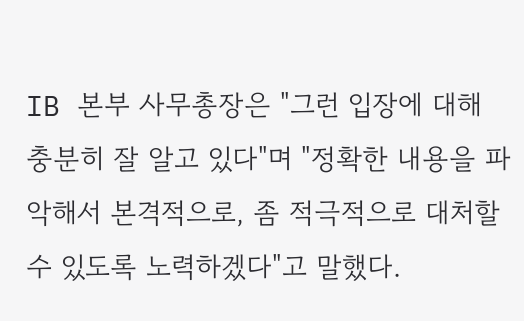IB 본부 사무총장은 "그런 입장에 대해 충분히 잘 알고 있다"며 "정확한 내용을 파악해서 본격적으로, 좀 적극적으로 대처할 수 있도록 노력하겠다"고 말했다.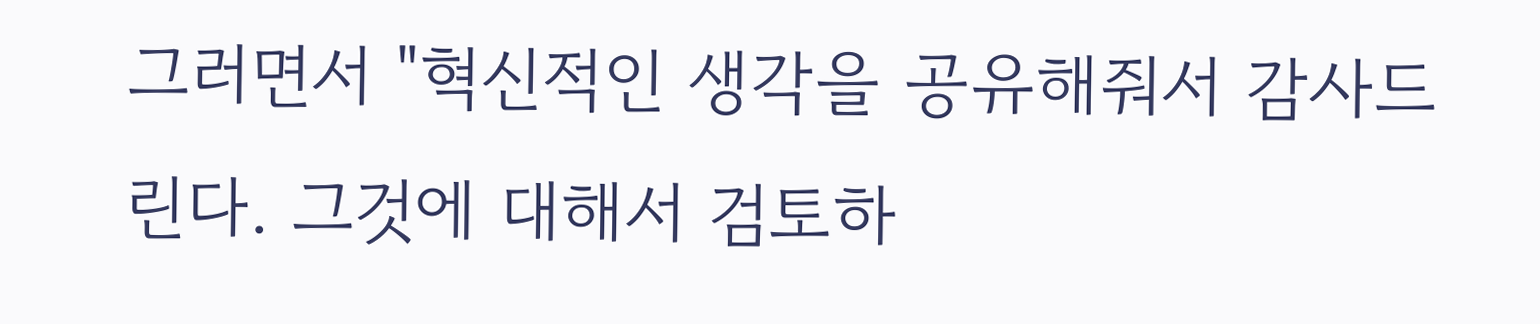그러면서 "혁신적인 생각을 공유해줘서 감사드린다. 그것에 대해서 검토하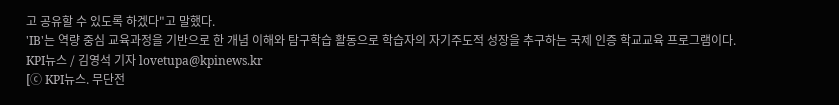고 공유할 수 있도록 하겠다"고 말했다.
'IB'는 역량 중심 교육과정을 기반으로 한 개념 이해와 탐구학습 활동으로 학습자의 자기주도적 성장을 추구하는 국제 인증 학교교육 프로그램이다.
KPI뉴스 / 김영석 기자 lovetupa@kpinews.kr
[ⓒ KPI뉴스. 무단전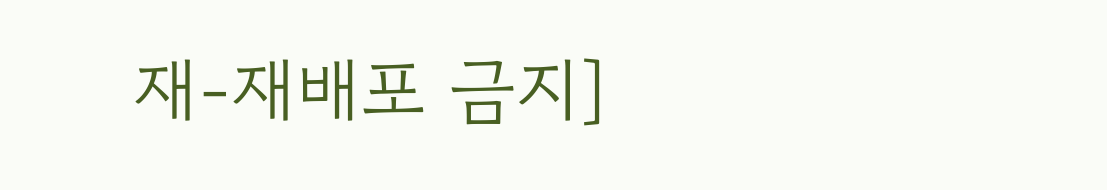재-재배포 금지]